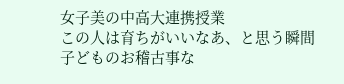女子美の中高大連携授業
この人は育ちがいいなあ、と思う瞬間
子どものお稽古事な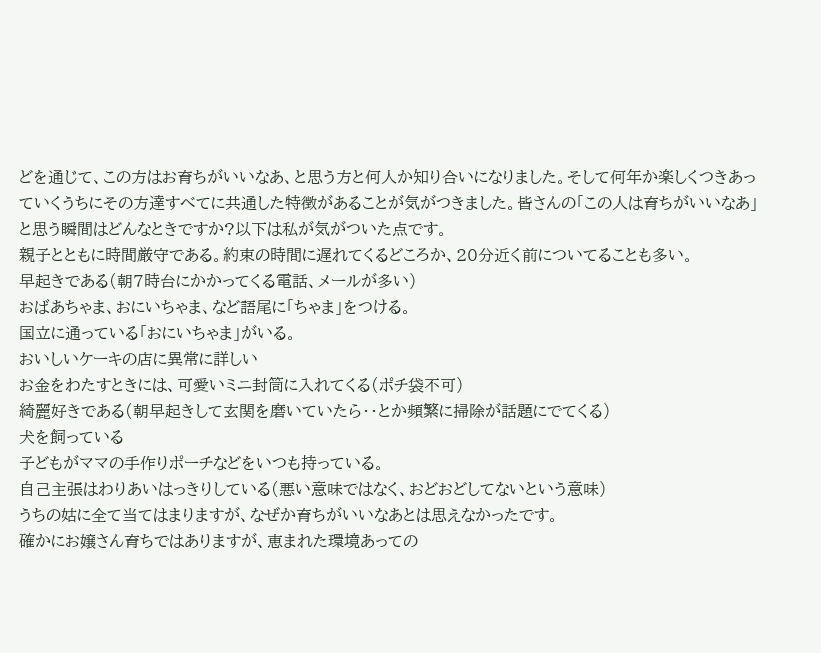どを通じて、この方はお育ちがいいなあ、と思う方と何人か知り合いになりました。そして何年か楽しくつきあっていくうちにその方達すべてに共通した特徴があることが気がつきました。皆さんの「この人は育ちがいいなあ」と思う瞬間はどんなときですか?以下は私が気がついた点です。
親子とともに時間厳守である。約束の時間に遅れてくるどころか、20分近く前についてることも多い。
早起きである(朝7時台にかかってくる電話、メールが多い)
おばあちゃま、おにいちゃま、など語尾に「ちゃま」をつける。
国立に通っている「おにいちゃま」がいる。
おいしいケーキの店に異常に詳しい
お金をわたすときには、可愛いミニ封筒に入れてくる(ポチ袋不可)
綺麗好きである(朝早起きして玄関を磨いていたら・・とか頻繁に掃除が話題にでてくる)
犬を飼っている
子どもがママの手作りポーチなどをいつも持っている。
自己主張はわりあいはっきりしている(悪い意味ではなく、おどおどしてないという意味)
うちの姑に全て当てはまりますが、なぜか育ちがいいなあとは思えなかったです。
確かにお嬢さん育ちではありますが、恵まれた環境あっての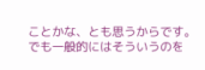ことかな、とも思うからです。
でも一般的にはそういうのを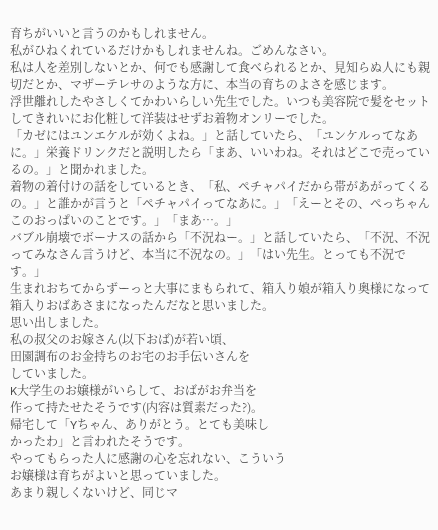育ちがいいと言うのかもしれません。
私がひねくれているだけかもしれませんね。ごめんなさい。
私は人を差別しないとか、何でも感謝して食べられるとか、見知らぬ人にも親切だとか、マザーテレサのような方に、本当の育ちのよさを感じます。
浮世離れしたやさしくてかわいらしい先生でした。いつも美容院で髪をセットしてきれいにお化粧して洋装はせずお着物オンリーでした。
「カゼにはユンエケルが効くよね。」と話していたら、「ユンケルってなあに。」栄養ドリンクだと説明したら「まあ、いいわね。それはどこで売っているの。」と聞かれました。
着物の着付けの話をしているとき、「私、ペチャパイだから帯があがってくるの。」と誰かが言うと「ペチャパイってなあに。」「えーとその、ぺっちゃんこのおっぱいのことです。」「まあ…。」
バブル崩壊でボーナスの話から「不況ねー。」と話していたら、「不況、不況ってみなさん言うけど、本当に不況なの。」「はい先生。とっても不況です。」
生まれおちてからずーっと大事にまもられて、箱入り娘が箱入り奥様になって箱入りおばあさまになったんだなと思いました。
思い出しました。
私の叔父のお嫁さん(以下おば)が若い頃、
田園調布のお金持ちのお宅のお手伝いさんを
していました。
K大学生のお嬢様がいらして、おばがお弁当を
作って持たせたそうです(内容は質素だった?)。
帰宅して「Yちゃん、ありがとう。とても美味し
かったわ」と言われたそうです。
やってもらった人に感謝の心を忘れない、こういう
お嬢様は育ちがよいと思っていました。
あまり親しくないけど、同じマ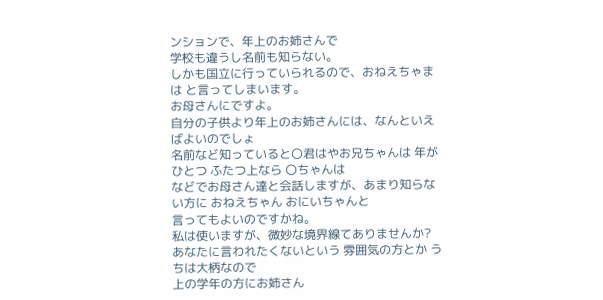ンションで、年上のお姉さんで
学校も違うし名前も知らない。
しかも国立に行っていられるので、おねえちゃまは と言ってしまいます。
お母さんにですよ。
自分の子供より年上のお姉さんには、なんといえばよいのでしょ
名前など知っていると〇君はやお兄ちゃんは 年がひとつ ふたつ上なら 〇ちゃんは
などでお母さん達と会話しますが、あまり知らない方に おねえちゃん おにいちゃんと
言ってもよいのですかね。
私は使いますが、微妙な境界線てありませんか?
あなたに言われたくないという 雰囲気の方とか うちは大柄なので
上の学年の方にお姉さん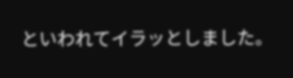といわれてイラッとしました。